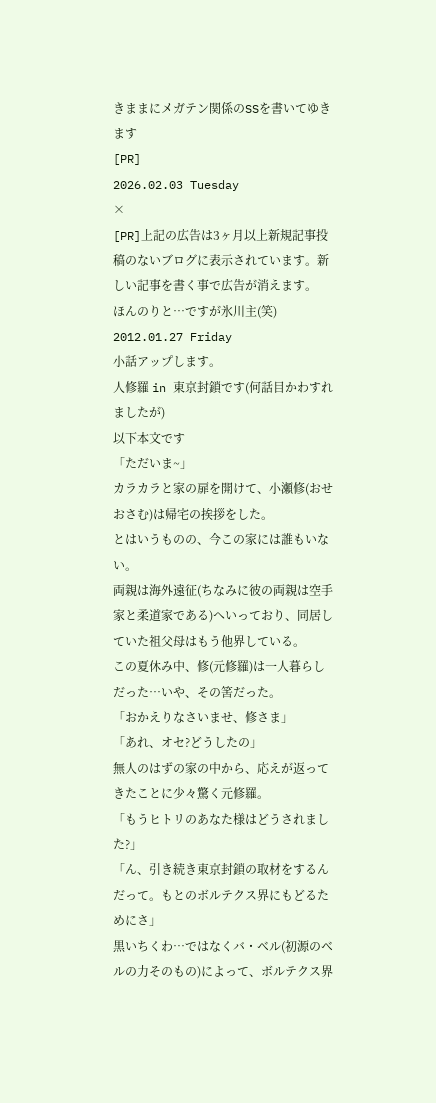きままにメガテン関係のSSを書いてゆきます
[PR]
2026.02.03 Tuesday
×
[PR]上記の広告は3ヶ月以上新規記事投稿のないブログに表示されています。新しい記事を書く事で広告が消えます。
ほんのりと…ですが氷川主(笑)
2012.01.27 Friday
小話アップします。
人修羅 in 東京封鎖です(何話目かわすれましたが)
以下本文です
「ただいま~」
カラカラと家の扉を開けて、小瀬修(おせおさむ)は帰宅の挨拶をした。
とはいうものの、今この家には誰もいない。
両親は海外遠征(ちなみに彼の両親は空手家と柔道家である)へいっており、同居していた祖父母はもう他界している。
この夏休み中、修(元修羅)は一人暮らしだった…いや、その筈だった。
「おかえりなさいませ、修さま」
「あれ、オセ?どうしたの」
無人のはずの家の中から、応えが返ってきたことに少々驚く元修羅。
「もうヒトリのあなた様はどうされました?」
「ん、引き続き東京封鎖の取材をするんだって。もとのボルテクス界にもどるためにさ」
黒いちくわ…ではなくバ・ベル(初源のベルの力そのもの)によって、ボルテクス界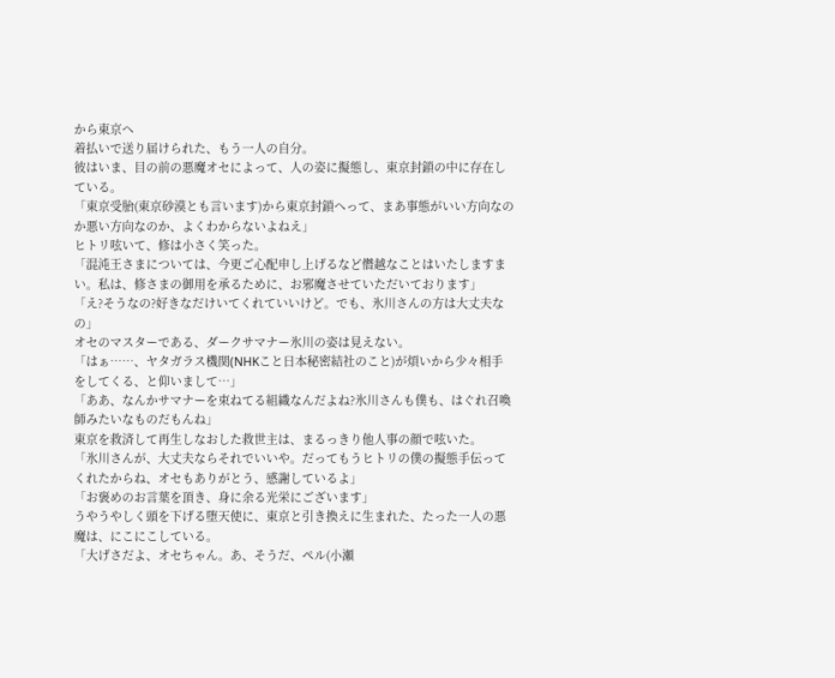から東京へ
着払いで送り届けられた、もう一人の自分。
彼はいま、目の前の悪魔オセによって、人の姿に擬態し、東京封鎖の中に存在している。
「東京受胎(東京砂漠とも言います)から東京封鎖へって、まあ事態がいい方向なのか悪い方向なのか、よくわからないよねえ」
ヒトリ呟いて、修は小さく笑った。
「混沌王さまについては、今更ご心配申し上げるなど僭越なことはいたしますまい。私は、修さまの御用を承るために、お邪魔させていただいております」
「え?そうなの?好きなだけいてくれていいけど。でも、氷川さんの方は大丈夫なの」
オセのマスターである、ダークサマナー氷川の姿は見えない。
「はぁ……、ヤタガラス機関(NHKこと日本秘密結社のこと)が煩いから少々相手をしてくる、と仰いまして…」
「ああ、なんかサマナーを束ねてる組織なんだよね?氷川さんも僕も、はぐれ召喚師みたいなものだもんね」
東京を救済して再生しなおした救世主は、まるっきり他人事の顔で呟いた。
「氷川さんが、大丈夫ならそれでいいや。だってもうヒトリの僕の擬態手伝ってくれたからね、オセもありがとう、感謝しているよ」
「お褒めのお言葉を頂き、身に余る光栄にございます」
うやうやしく頭を下げる堕天使に、東京と引き換えに生まれた、たった一人の悪魔は、にこにこしている。
「大げさだよ、オセちゃん。あ、そうだ、ペル(小瀬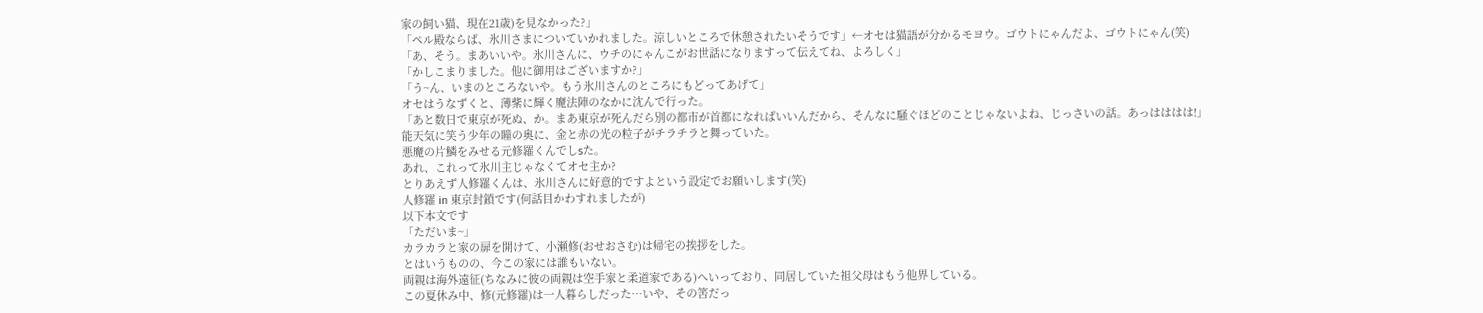家の飼い猫、現在21歳)を見なかった?」
「ペル殿ならば、氷川さまについていかれました。涼しいところで休憩されたいそうです」←オセは猫語が分かるモヨウ。ゴウトにゃんだよ、ゴウトにゃん(笑)
「あ、そう。まあいいや。氷川さんに、ウチのにゃんこがお世話になりますって伝えてね、よろしく」
「かしこまりました。他に御用はございますか?」
「う~ん、いまのところないや。もう氷川さんのところにもどってあげて」
オセはうなずくと、薄紫に輝く魔法陣のなかに沈んで行った。
「あと数日で東京が死ぬ、か。まあ東京が死んだら別の都市が首都になればいいんだから、そんなに騒ぐほどのことじゃないよね、じっさいの話。あっはははは!」
能天気に笑う少年の瞳の奥に、金と赤の光の粒子がチラチラと舞っていた。
悪魔の片鱗をみせる元修羅くんでしsた。
あれ、これって氷川主じゃなくてオセ主か?
とりあえず人修羅くんは、氷川さんに好意的ですよという設定でお願いします(笑)
人修羅 in 東京封鎖です(何話目かわすれましたが)
以下本文です
「ただいま~」
カラカラと家の扉を開けて、小瀬修(おせおさむ)は帰宅の挨拶をした。
とはいうものの、今この家には誰もいない。
両親は海外遠征(ちなみに彼の両親は空手家と柔道家である)へいっており、同居していた祖父母はもう他界している。
この夏休み中、修(元修羅)は一人暮らしだった…いや、その筈だっ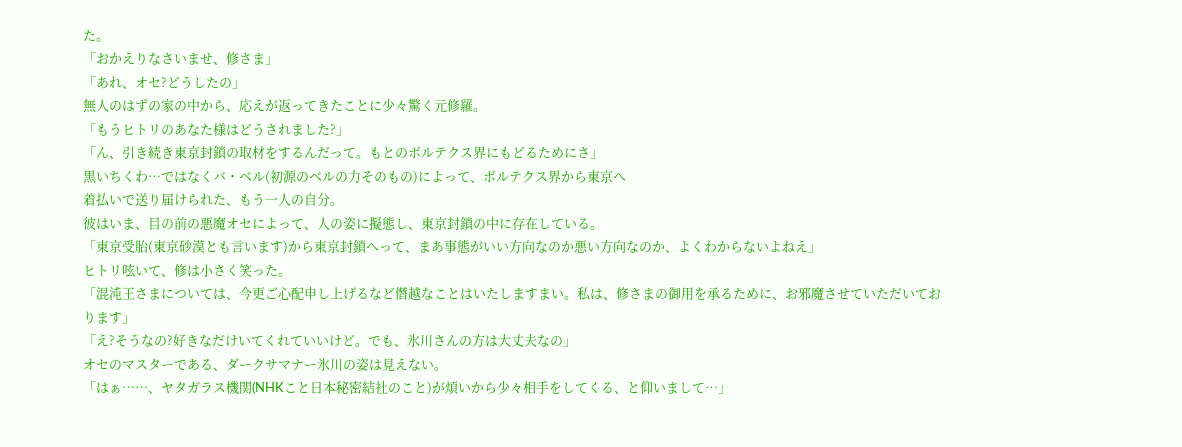た。
「おかえりなさいませ、修さま」
「あれ、オセ?どうしたの」
無人のはずの家の中から、応えが返ってきたことに少々驚く元修羅。
「もうヒトリのあなた様はどうされました?」
「ん、引き続き東京封鎖の取材をするんだって。もとのボルテクス界にもどるためにさ」
黒いちくわ…ではなくバ・ベル(初源のベルの力そのもの)によって、ボルテクス界から東京へ
着払いで送り届けられた、もう一人の自分。
彼はいま、目の前の悪魔オセによって、人の姿に擬態し、東京封鎖の中に存在している。
「東京受胎(東京砂漠とも言います)から東京封鎖へって、まあ事態がいい方向なのか悪い方向なのか、よくわからないよねえ」
ヒトリ呟いて、修は小さく笑った。
「混沌王さまについては、今更ご心配申し上げるなど僭越なことはいたしますまい。私は、修さまの御用を承るために、お邪魔させていただいております」
「え?そうなの?好きなだけいてくれていいけど。でも、氷川さんの方は大丈夫なの」
オセのマスターである、ダークサマナー氷川の姿は見えない。
「はぁ……、ヤタガラス機関(NHKこと日本秘密結社のこと)が煩いから少々相手をしてくる、と仰いまして…」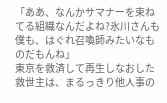「ああ、なんかサマナーを束ねてる組織なんだよね?氷川さんも僕も、はぐれ召喚師みたいなものだもんね」
東京を救済して再生しなおした救世主は、まるっきり他人事の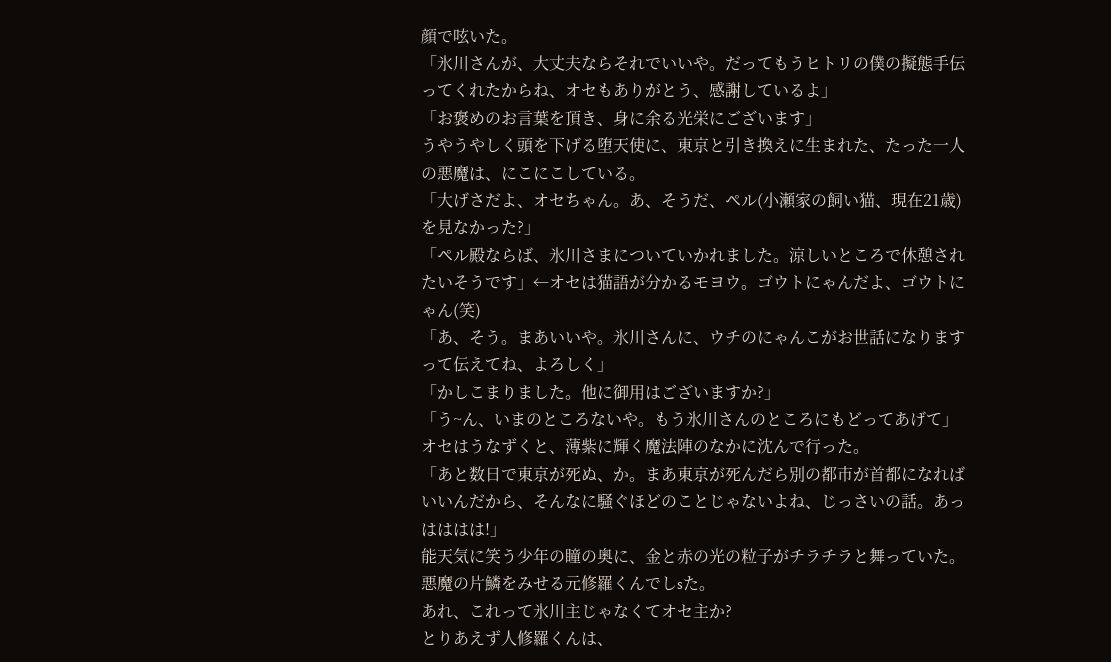顔で呟いた。
「氷川さんが、大丈夫ならそれでいいや。だってもうヒトリの僕の擬態手伝ってくれたからね、オセもありがとう、感謝しているよ」
「お褒めのお言葉を頂き、身に余る光栄にございます」
うやうやしく頭を下げる堕天使に、東京と引き換えに生まれた、たった一人の悪魔は、にこにこしている。
「大げさだよ、オセちゃん。あ、そうだ、ペル(小瀬家の飼い猫、現在21歳)を見なかった?」
「ペル殿ならば、氷川さまについていかれました。涼しいところで休憩されたいそうです」←オセは猫語が分かるモヨウ。ゴウトにゃんだよ、ゴウトにゃん(笑)
「あ、そう。まあいいや。氷川さんに、ウチのにゃんこがお世話になりますって伝えてね、よろしく」
「かしこまりました。他に御用はございますか?」
「う~ん、いまのところないや。もう氷川さんのところにもどってあげて」
オセはうなずくと、薄紫に輝く魔法陣のなかに沈んで行った。
「あと数日で東京が死ぬ、か。まあ東京が死んだら別の都市が首都になればいいんだから、そんなに騒ぐほどのことじゃないよね、じっさいの話。あっはははは!」
能天気に笑う少年の瞳の奥に、金と赤の光の粒子がチラチラと舞っていた。
悪魔の片鱗をみせる元修羅くんでしsた。
あれ、これって氷川主じゃなくてオセ主か?
とりあえず人修羅くんは、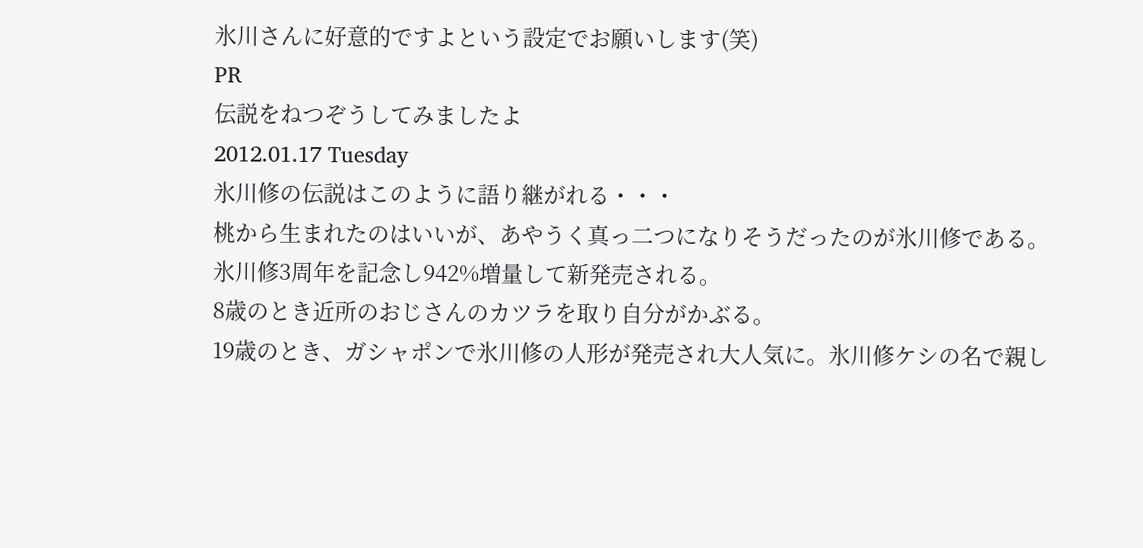氷川さんに好意的ですよという設定でお願いします(笑)
PR
伝説をねつぞうしてみましたよ
2012.01.17 Tuesday
氷川修の伝説はこのように語り継がれる・・・
桃から生まれたのはいいが、あやうく真っ二つになりそうだったのが氷川修である。
氷川修3周年を記念し942%増量して新発売される。
8歳のとき近所のおじさんのカツラを取り自分がかぶる。
19歳のとき、ガシャポンで氷川修の人形が発売され大人気に。氷川修ケシの名で親し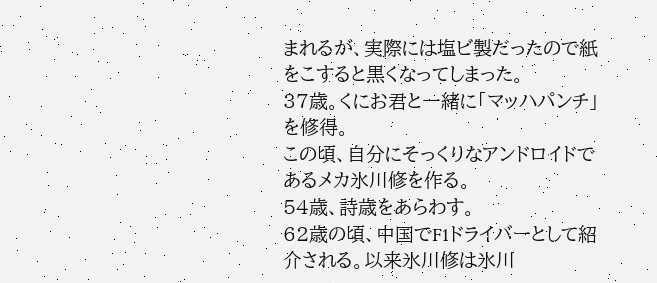まれるが、実際には塩ビ製だったので紙をこすると黒くなってしまった。
37歳。くにお君と一緒に「マッハパンチ」を修得。
この頃、自分にそっくりなアンドロイドであるメカ氷川修を作る。
54歳、詩歳をあらわす。
62歳の頃、中国でF1ドライバーとして紹介される。以来氷川修は氷川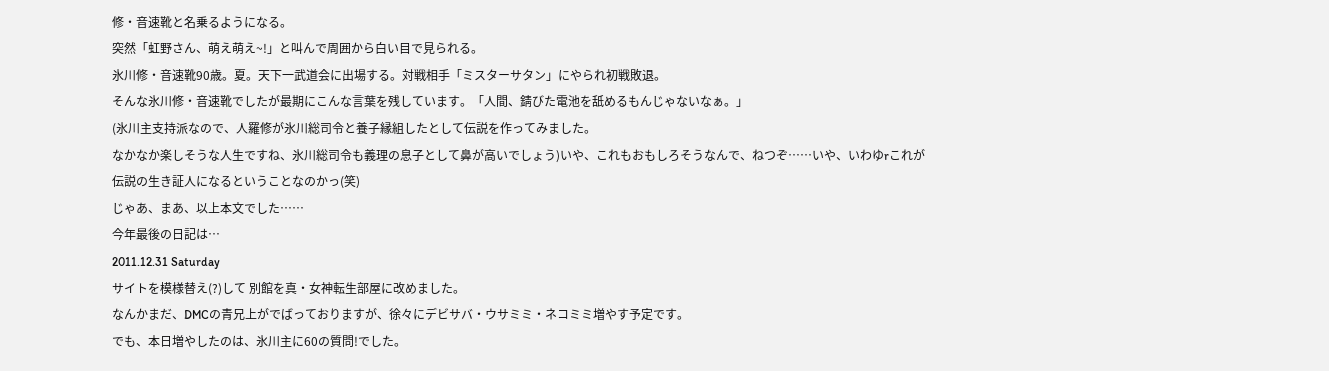修・音速靴と名乗るようになる。
突然「虹野さん、萌え萌え~!」と叫んで周囲から白い目で見られる。
氷川修・音速靴90歳。夏。天下一武道会に出場する。対戦相手「ミスターサタン」にやられ初戦敗退。
そんな氷川修・音速靴でしたが最期にこんな言葉を残しています。「人間、錆びた電池を舐めるもんじゃないなぁ。」
(氷川主支持派なので、人羅修が氷川総司令と養子縁組したとして伝説を作ってみました。
なかなか楽しそうな人生ですね、氷川総司令も義理の息子として鼻が高いでしょう)いや、これもおもしろそうなんで、ねつぞ……いや、いわゆrこれが
伝説の生き証人になるということなのかっ(笑)
じゃあ、まあ、以上本文でした……
今年最後の日記は…
2011.12.31 Saturday
サイトを模様替え(?)して 別館を真・女神転生部屋に改めました。
なんかまだ、DMCの青兄上がでばっておりますが、徐々にデビサバ・ウサミミ・ネコミミ増やす予定です。
でも、本日増やしたのは、氷川主に60の質問!でした。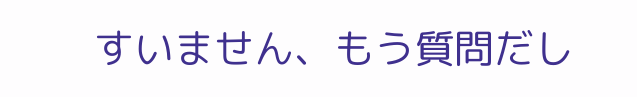すいません、もう質問だし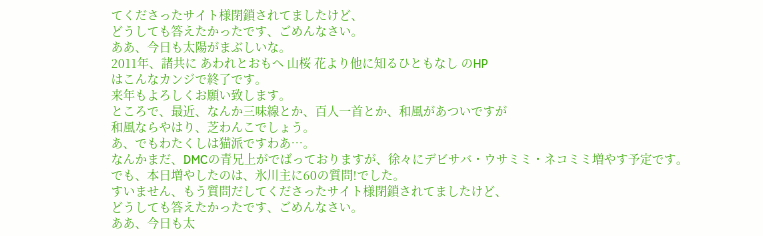てくださったサイト様閉鎖されてましたけど、
どうしても答えたかったです、ごめんなさい。
ああ、今日も太陽がまぶしいな。
2011年、諸共に あわれとおもへ 山桜 花より他に知るひともなし のHP
はこんなカンジで終了です。
来年もよろしくお願い致します。
ところで、最近、なんか三味線とか、百人一首とか、和風があついですが
和風ならやはり、芝わんこでしょう。
あ、でもわたくしは猫派ですわあ…。
なんかまだ、DMCの青兄上がでばっておりますが、徐々にデビサバ・ウサミミ・ネコミミ増やす予定です。
でも、本日増やしたのは、氷川主に60の質問!でした。
すいません、もう質問だしてくださったサイト様閉鎖されてましたけど、
どうしても答えたかったです、ごめんなさい。
ああ、今日も太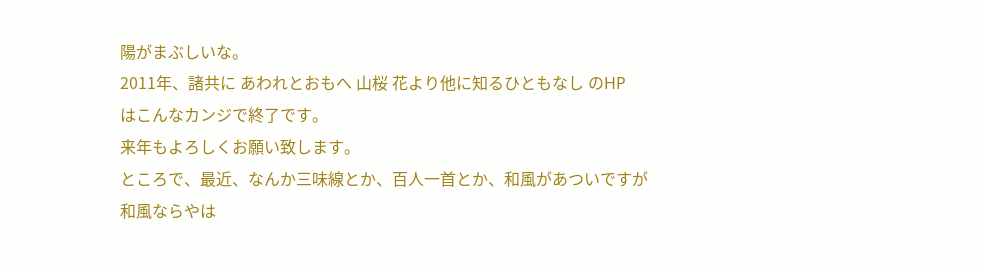陽がまぶしいな。
2011年、諸共に あわれとおもへ 山桜 花より他に知るひともなし のHP
はこんなカンジで終了です。
来年もよろしくお願い致します。
ところで、最近、なんか三味線とか、百人一首とか、和風があついですが
和風ならやは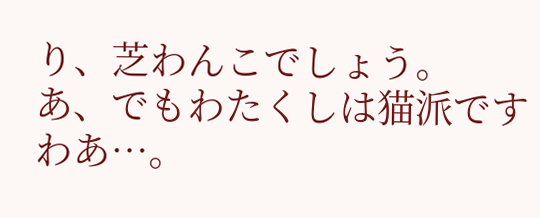り、芝わんこでしょう。
あ、でもわたくしは猫派ですわあ…。